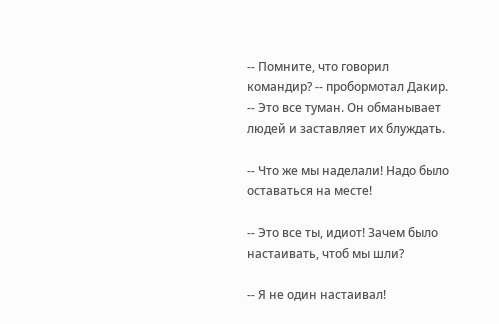-- Помните, что говорил командир? -- пробормотал Дакир. -- Это все туман. Он обманывает людей и заставляет их блуждать.

-- Что же мы наделали! Надо было оставаться на месте!

-- Это все ты, идиот! Зачем было настаивать, чтоб мы шли?

-- Я не один настаивал!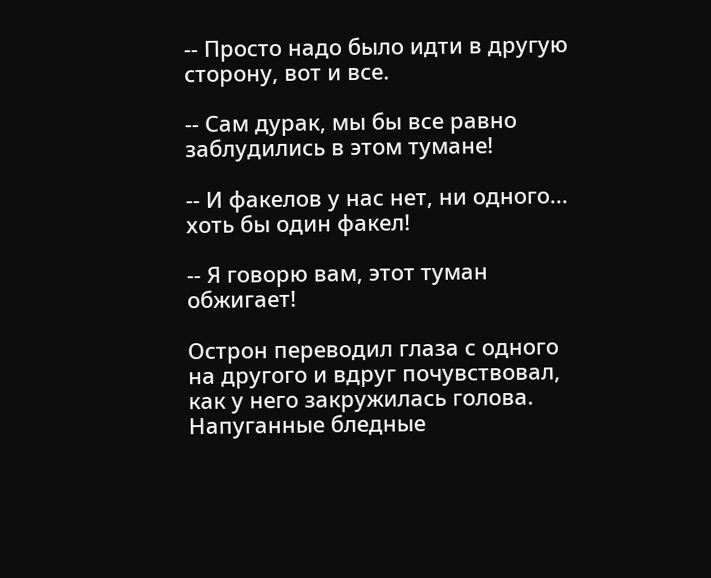-- Просто надо было идти в другую сторону, вот и все.

-- Сам дурак, мы бы все равно заблудились в этом тумане!

-- И факелов у нас нет, ни одного... хоть бы один факел!

-- Я говорю вам, этот туман обжигает!

Острон переводил глаза с одного на другого и вдруг почувствовал, как у него закружилась голова. Напуганные бледные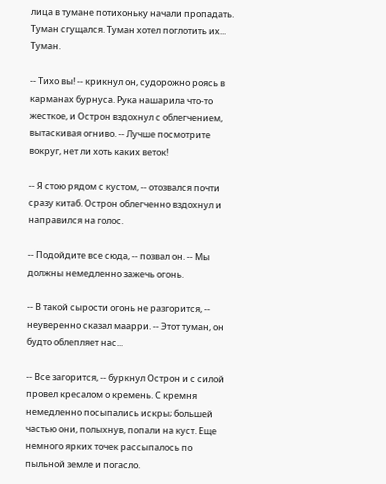лица в тумане потихоньку начали пропадать. Туман сгущался. Туман хотел поглотить их... Туман.

-- Тихо вы! -- крикнул он, судорожно роясь в карманах бурнуса. Рука нашарила что-то жесткое, и Острон вздохнул с облегчением, вытаскивая огниво. -- Лучше посмотрите вокруг, нет ли хоть каких веток!

-- Я стою рядом с кустом, -- отозвался почти сразу китаб. Острон облегченно вздохнул и направился на голос.

-- Подойдите все сюда, -- позвал он. -- Мы должны немедленно зажечь огонь.

-- В такой сырости огонь не разгорится, -- неуверенно сказал маарри. -- Этот туман, он будто облепляет нас...

-- Все загорится, -- буркнул Острон и с силой провел кресалом о кремень. С кремня немедленно посыпались искры; большей частью они, полыхнув, попали на куст. Еще немного ярких точек рассыпалось по пыльной земле и погасло.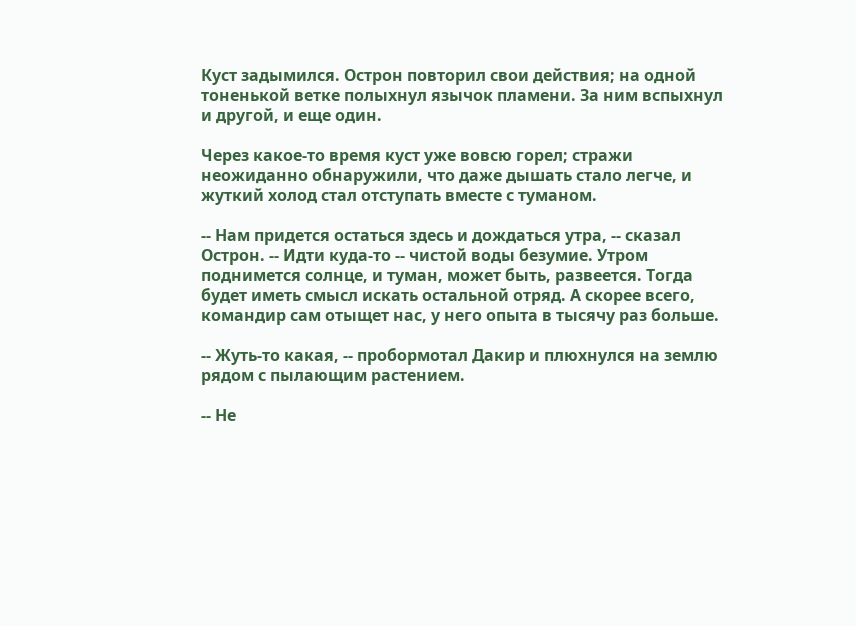Куст задымился. Острон повторил свои действия; на одной тоненькой ветке полыхнул язычок пламени. За ним вспыхнул и другой, и еще один.

Через какое-то время куст уже вовсю горел; стражи неожиданно обнаружили, что даже дышать стало легче, и жуткий холод стал отступать вместе с туманом.

-- Нам придется остаться здесь и дождаться утра, -- сказал Острон. -- Идти куда-то -- чистой воды безумие. Утром поднимется солнце, и туман, может быть, развеется. Тогда будет иметь смысл искать остальной отряд. А скорее всего, командир сам отыщет нас, у него опыта в тысячу раз больше.

-- Жуть-то какая, -- пробормотал Дакир и плюхнулся на землю рядом с пылающим растением.

-- Не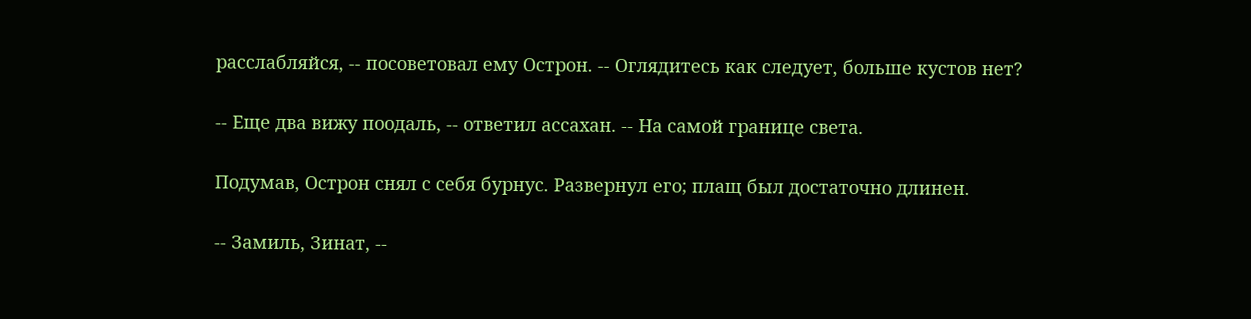расслабляйся, -- посоветовал ему Острон. -- Оглядитесь как следует, больше кустов нет?

-- Еще два вижу поодаль, -- ответил ассахан. -- На самой границе света.

Подумав, Острон снял с себя бурнус. Развернул его; плащ был достаточно длинен.

-- Замиль, Зинат, --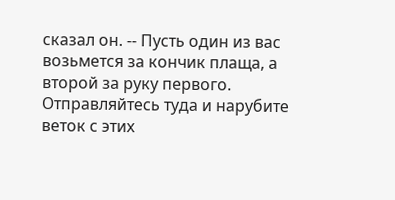сказал он. -- Пусть один из вас возьмется за кончик плаща, а второй за руку первого. Отправляйтесь туда и нарубите веток с этих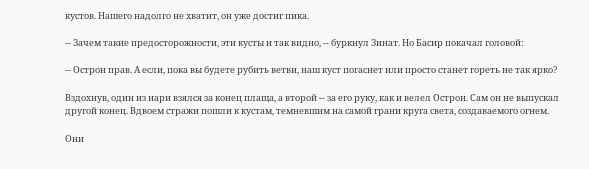кустов. Нашего надолго не хватит, он уже достиг пика.

-- Зачем такие предосторожности, эти кусты и так видно, -- буркнул Зинат. Но Басир покачал головой:

-- Острон прав. А если, пока вы будете рубить ветви, наш куст погаснет или просто станет гореть не так ярко?

Вздохнув, один из нари взялся за конец плаща, а второй -- за его руку, как и велел Острон. Сам он не выпускал другой конец. Вдвоем стражи пошли к кустам, темневшим на самой грани круга света, создаваемого огнем.

Они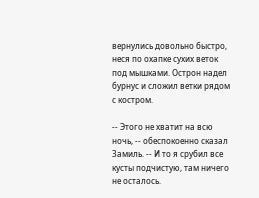вернулись довольно быстро, неся по охапке сухих веток под мышками. Острон надел бурнус и сложил ветки рядом с костром.

-- Этого не хватит на всю ночь, -- обеспокоенно сказал Замиль. -- И то я срубил все кусты подчистую, там ничего не осталось.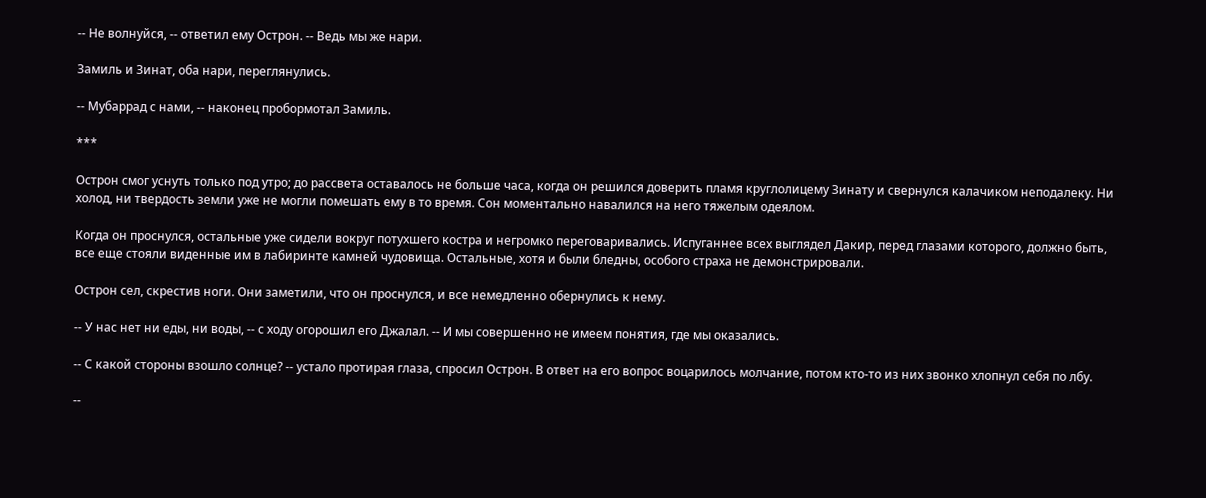-- Не волнуйся, -- ответил ему Острон. -- Ведь мы же нари.

Замиль и Зинат, оба нари, переглянулись.

-- Мубаррад с нами, -- наконец пробормотал Замиль.

***

Острон смог уснуть только под утро; до рассвета оставалось не больше часа, когда он решился доверить пламя круглолицему Зинату и свернулся калачиком неподалеку. Ни холод, ни твердость земли уже не могли помешать ему в то время. Сон моментально навалился на него тяжелым одеялом.

Когда он проснулся, остальные уже сидели вокруг потухшего костра и негромко переговаривались. Испуганнее всех выглядел Дакир, перед глазами которого, должно быть, все еще стояли виденные им в лабиринте камней чудовища. Остальные, хотя и были бледны, особого страха не демонстрировали.

Острон сел, скрестив ноги. Они заметили, что он проснулся, и все немедленно обернулись к нему.

-- У нас нет ни еды, ни воды, -- с ходу огорошил его Джалал. -- И мы совершенно не имеем понятия, где мы оказались.

-- С какой стороны взошло солнце? -- устало протирая глаза, спросил Острон. В ответ на его вопрос воцарилось молчание, потом кто-то из них звонко хлопнул себя по лбу.

--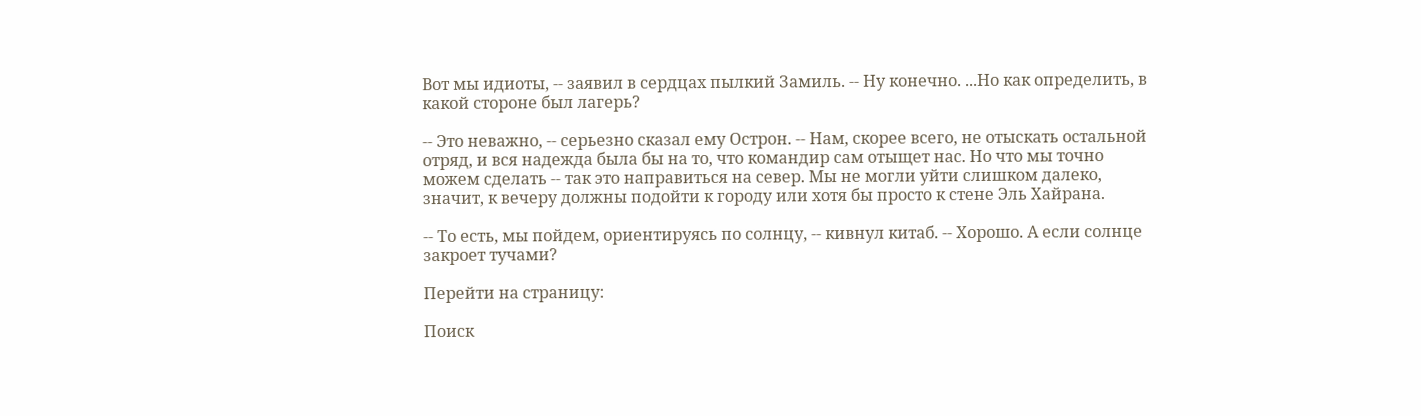Вот мы идиоты, -- заявил в сердцах пылкий Замиль. -- Ну конечно. ...Но как определить, в какой стороне был лагерь?

-- Это неважно, -- серьезно сказал ему Острон. -- Нам, скорее всего, не отыскать остальной отряд, и вся надежда была бы на то, что командир сам отыщет нас. Но что мы точно можем сделать -- так это направиться на север. Мы не могли уйти слишком далеко, значит, к вечеру должны подойти к городу или хотя бы просто к стене Эль Хайрана.

-- То есть, мы пойдем, ориентируясь по солнцу, -- кивнул китаб. -- Хорошо. А если солнце закроет тучами?

Перейти на страницу:

Поиск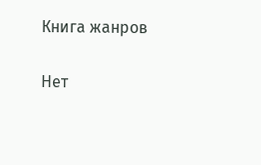Книга жанров

Нет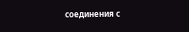соединения с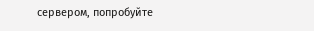сервером, попробуйте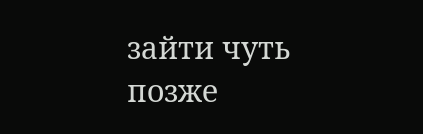зайти чуть позже